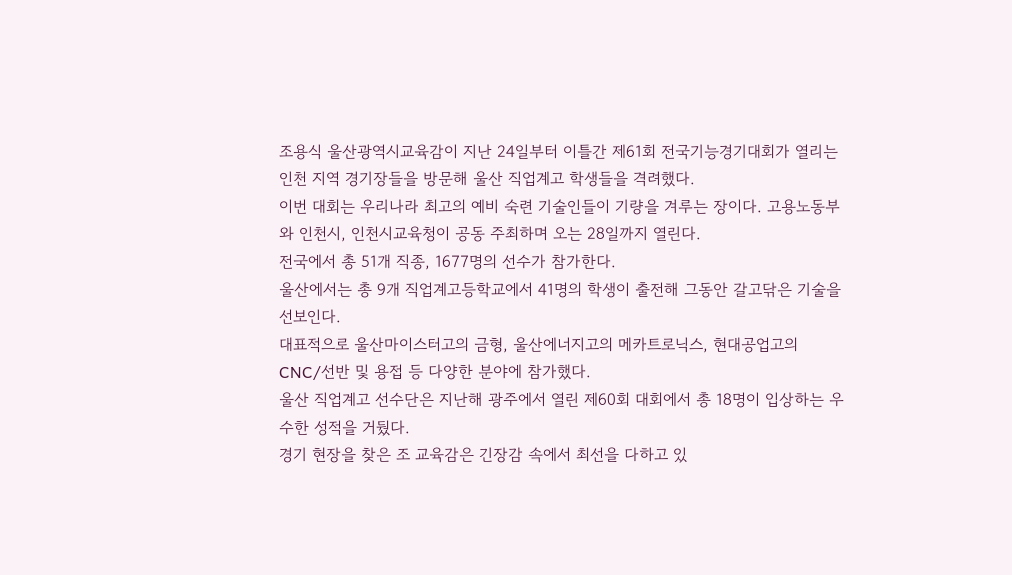조용식 울산광역시교육감이 지난 24일부터 이틀간 제61회 전국기능경기대회가 열리는 인천 지역 경기장들을 방문해 울산 직업계고 학생들을 격려했다.
이번 대회는 우리나라 최고의 예비 숙련 기술인들이 기량을 겨루는 장이다. 고용노동부와 인천시, 인천시교육청이 공동 주최하며 오는 28일까지 열린다.
전국에서 총 51개 직종, 1677명의 선수가 참가한다.
울산에서는 총 9개 직업계고등학교에서 41명의 학생이 출전해 그동안 갈고닦은 기술을 선보인다.
대표적으로 울산마이스터고의 금형, 울산에너지고의 메카트로닉스, 현대공업고의 CNC/선반 및 용접 등 다양한 분야에 참가했다.
울산 직업계고 선수단은 지난해 광주에서 열린 제60회 대회에서 총 18명이 입상하는 우수한 성적을 거뒀다.
경기 현장을 찾은 조 교육감은 긴장감 속에서 최선을 다하고 있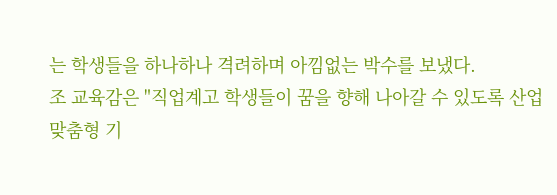는 학생들을 하나하나 격려하며 아낌없는 박수를 보냈다.
조 교육감은 "직업계고 학생들이 꿈을 향해 나아갈 수 있도록 산업 맞춤형 기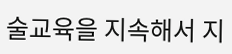술교육을 지속해서 지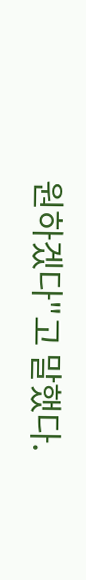원하겠다"고 말했다.